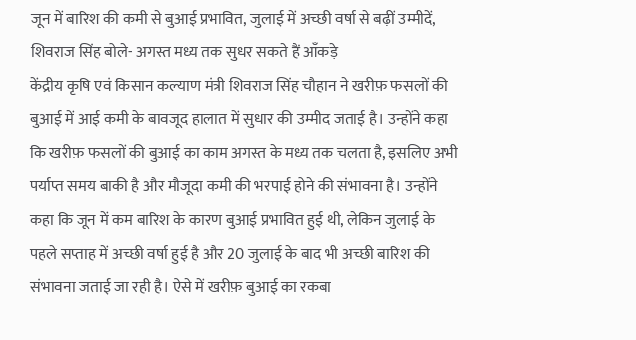जून में बारिश की कमी से बुआई प्रभावित, जुलाई में अच्छी वर्षा से बढ़ीं उम्मीदें, शिवराज सिंह बोले- अगस्त मध्य तक सुधर सकते हैं आँकड़े
केंद्रीय कृषि एवं किसान कल्याण मंत्री शिवराज सिंह चौहान ने खरीफ़ फसलों की बुआई में आई कमी के बावजूद हालात में सुधार की उम्मीद जताई है। उन्होंने कहा कि खरीफ़ फसलों की बुआई का काम अगस्त के मध्य तक चलता है, इसलिए अभी पर्याप्त समय बाकी है और मौजूदा कमी की भरपाई होने की संभावना है। उन्होंने कहा कि जून में कम बारिश के कारण बुआई प्रभावित हुई थी, लेकिन जुलाई के पहले सप्ताह में अच्छी वर्षा हुई है और 20 जुलाई के बाद भी अच्छी बारिश की संभावना जताई जा रही है। ऐसे में खरीफ़ बुआई का रकबा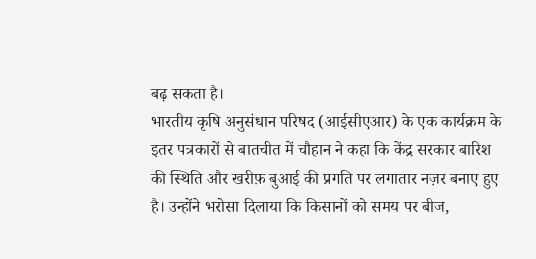बढ़ सकता है।
भारतीय कृषि अनुसंधान परिषद (आईसीएआर) के एक कार्यक्रम के इतर पत्रकारों से बातचीत में चौहान ने कहा कि केंद्र सरकार बारिश की स्थिति और खरीफ़ बुआई की प्रगति पर लगातार नज़र बनाए हुए है। उन्होंने भरोसा दिलाया कि किसानों को समय पर बीज,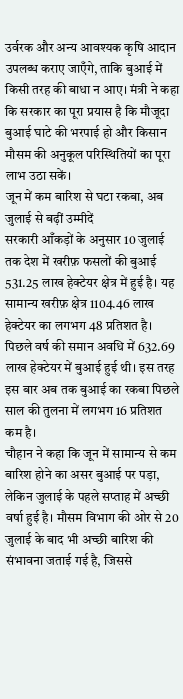उर्वरक और अन्य आवश्यक कृषि आदान उपलब्ध कराए जाएँगे, ताकि बुआई में किसी तरह की बाधा न आए। मंत्री ने कहा कि सरकार का पूरा प्रयास है कि मौजूदा बुआई घाटे की भरपाई हो और किसान मौसम की अनुकूल परिस्थितियों का पूरा लाभ उठा सकें।
जून में कम बारिश से घटा रकबा, अब जुलाई से बढ़ीं उम्मीदें
सरकारी आँकड़ों के अनुसार 10 जुलाई तक देश में खरीफ़ फसलों की बुआई 531.25 लाख हेक्टेयर क्षेत्र में हुई है। यह सामान्य खरीफ़ क्षेत्र 1104.46 लाख हेक्टेयर का लगभग 48 प्रतिशत है। पिछले वर्ष की समान अवधि में 632.69 लाख हेक्टेयर में बुआई हुई थी। इस तरह इस बार अब तक बुआई का रकबा पिछले साल की तुलना में लगभग 16 प्रतिशत कम है।
चौहान ने कहा कि जून में सामान्य से कम बारिश होने का असर बुआई पर पड़ा, लेकिन जुलाई के पहले सप्ताह में अच्छी वर्षा हुई है। मौसम विभाग की ओर से 20 जुलाई के बाद भी अच्छी बारिश की संभावना जताई गई है, जिससे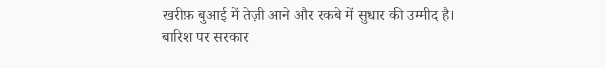खरीफ़ बुआई में तेज़ी आने और रकबे में सुधार की उम्मीद है।
बारिश पर सरकार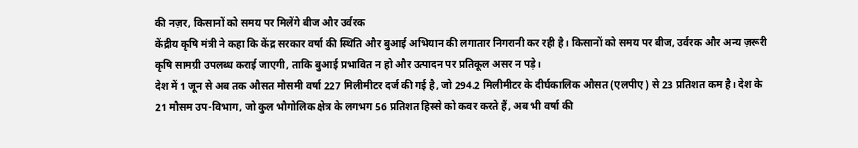की नज़र, किसानों को समय पर मिलेंगे बीज और उर्वरक
केंद्रीय कृषि मंत्री ने कहा कि केंद्र सरकार वर्षा की स्थिति और बुआई अभियान की लगातार निगरानी कर रही है। किसानों को समय पर बीज, उर्वरक और अन्य ज़रूरी कृषि सामग्री उपलब्ध कराई जाएगी, ताकि बुआई प्रभावित न हो और उत्पादन पर प्रतिकूल असर न पड़े।
देश में 1 जून से अब तक औसत मौसमी वर्षा 227 मिलीमीटर दर्ज की गई है, जो 294.2 मिलीमीटर के दीर्घकालिक औसत (एलपीए) से 23 प्रतिशत कम है। देश के 21 मौसम उप-विभाग, जो कुल भौगोलिक क्षेत्र के लगभग 56 प्रतिशत हिस्से को कवर करते हैं, अब भी वर्षा की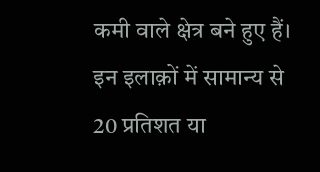कमी वाले क्षेत्र बने हुए हैं। इन इलाक़ों में सामान्य से 20 प्रतिशत या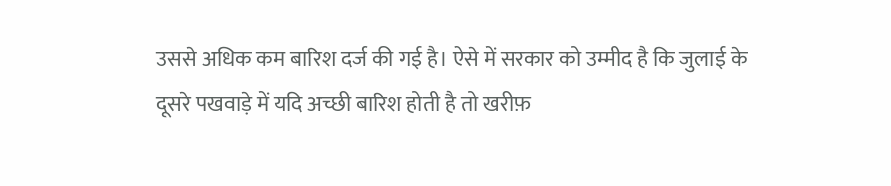उससे अधिक कम बारिश दर्ज की गई है। ऐसे में सरकार को उम्मीद है कि जुलाई के दूसरे पखवाड़े में यदि अच्छी बारिश होती है तो खरीफ़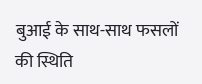बुआई के साथ-साथ फसलों की स्थिति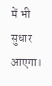में भी सुधार आएगा।